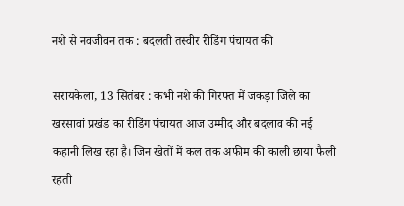नशे से नवजीवन तक : बदलती तस्वीर रीडिंग पंचायत की

सरायकेला, 13 सितंबर : कभी नशे की गिरफ्त में जकड़ा जिले का खरसावां प्रखंड का रीडिंग पंचायत आज उम्मीद और बदलाव की नई कहानी लिख रहा है। जिन खेतों में कल तक अफीम की काली छाया फैली रहती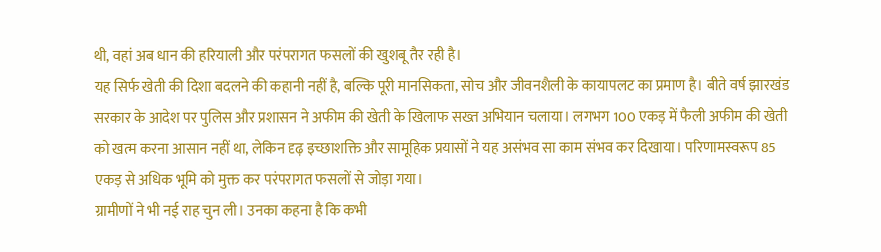थी, वहां अब धान की हरियाली और परंपरागत फसलों की खुशबू तैर रही है।
यह सिर्फ खेती की दिशा बदलने की कहानी नहीं है, बल्कि पूरी मानसिकता, सोच और जीवनशैली के कायापलट का प्रमाण है। बीते वर्ष झारखंड सरकार के आदेश पर पुलिस और प्रशासन ने अफीम की खेती के खिलाफ सख्त अभियान चलाया। लगभग 100 एकड़ में फैली अफीम की खेती को खत्म करना आसान नहीं था, लेकिन दृढ़ इच्छाशक्ति और सामूहिक प्रयासों ने यह असंभव सा काम संभव कर दिखाया। परिणामस्वरूप 85 एकड़ से अधिक भूमि को मुक्त कर परंपरागत फसलों से जोड़ा गया।
ग्रामीणों ने भी नई राह चुन ली। उनका कहना है कि कभी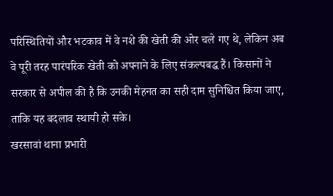परिस्थितियों और भटकाव में वे नशे की खेती की ओर चले गए थे, लेकिन अब वे पूरी तरह पारंपरिक खेती को अपनाने के लिए संकल्पबद्ध हैं। किसानों ने सरकार से अपील की है कि उनकी मेहनत का सही दाम सुनिश्चित किया जाए, ताकि यह बदलाव स्थायी हो सके।
खरसावां थाना प्रभारी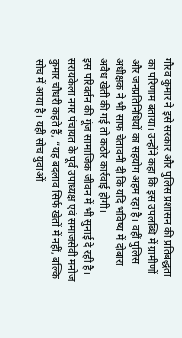गौरव कुमार ने इसे सरकार और पुलिस प्रशासन की प्रतिबद्धता का परिणाम बताया। उन्होंने कहा कि इस उपलब्धि में ग्रामीणों और जनप्रतिनिधियों का सहयोग अहम रहा है। वहीं पुलिस अधीक्षक ने भी साफ चेतावनी दी कि यदि भविष्य में दोबारा अवैध खेती की गई तो कठोर कार्रवाई होगी।
इस परिवर्तन की गूंज सामाजिक जीवन में भी सुनाई दे रही है। सरायकेला नगर पंचायत के पूर्व उपाध्यक्ष एवं समाजसेवी मनोज कुमार चौधरी कहते हैं, “यह बदलाव सिर्फ खेतों में नहीं, बल्कि सोच में आया है। यही सोच युवाओं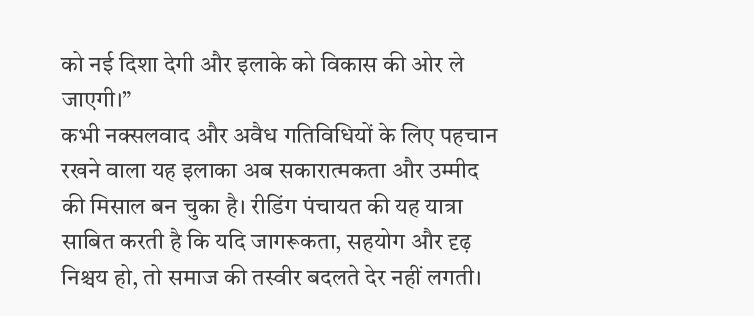को नई दिशा देगी और इलाके को विकास की ओर ले जाएगी।”
कभी नक्सलवाद और अवैध गतिविधियों के लिए पहचान रखने वाला यह इलाका अब सकारात्मकता और उम्मीद की मिसाल बन चुका है। रीडिंग पंचायत की यह यात्रा साबित करती है कि यदि जागरूकता, सहयोग और दृढ़ निश्चय हो, तो समाज की तस्वीर बदलते देर नहीं लगती।